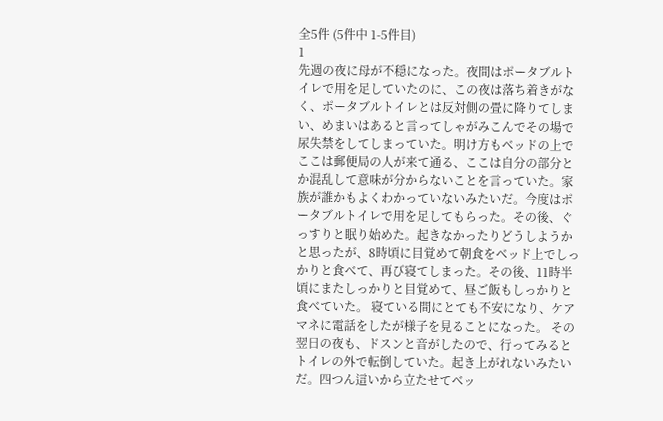全5件 (5件中 1-5件目)
1
先週の夜に母が不穏になった。夜間はポータブルトイレで用を足していたのに、この夜は落ち着きがなく、ポータブルトイレとは反対側の畳に降りてしまい、めまいはあると言ってしゃがみこんでその場で尿失禁をしてしまっていた。明け方もベッドの上でここは郵便局の人が来て通る、ここは自分の部分とか混乱して意味が分からないことを言っていた。家族が誰かもよくわかっていないみたいだ。今度はポータブルトイレで用を足してもらった。その後、ぐっすりと眠り始めた。起きなかったりどうしようかと思ったが、8時頃に目覚めて朝食をベッド上でしっかりと食べて、再び寝てしまった。その後、11時半頃にまたしっかりと目覚めて、昼ご飯もしっかりと食べていた。 寝ている間にとても不安になり、ケアマネに電話をしたが様子を見ることになった。 その翌日の夜も、ドスンと音がしたので、行ってみるとトイレの外で転倒していた。起き上がれないみたいだ。四つん這いから立たせてベッ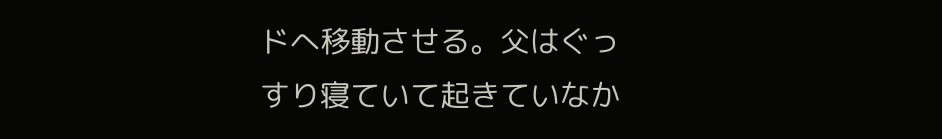ドへ移動させる。父はぐっすり寝ていて起きていなか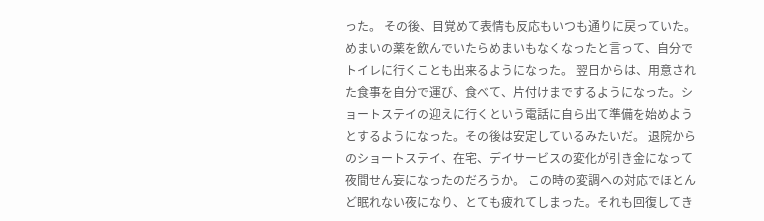った。 その後、目覚めて表情も反応もいつも通りに戻っていた。めまいの薬を飲んでいたらめまいもなくなったと言って、自分でトイレに行くことも出来るようになった。 翌日からは、用意された食事を自分で運び、食べて、片付けまでするようになった。ショートステイの迎えに行くという電話に自ら出て準備を始めようとするようになった。その後は安定しているみたいだ。 退院からのショートステイ、在宅、デイサービスの変化が引き金になって夜間せん妄になったのだろうか。 この時の変調への対応でほとんど眠れない夜になり、とても疲れてしまった。それも回復してき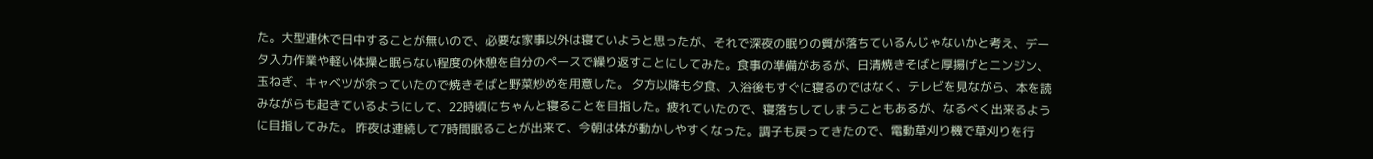た。大型連休で日中することが無いので、必要な家事以外は寝ていようと思ったが、それで深夜の眠りの質が落ちているんじゃないかと考え、データ入力作業や軽い体操と眠らない程度の休憩を自分のペースで繰り返すことにしてみた。食事の準備があるが、日清焼きそばと厚揚げとニンジン、玉ねぎ、キャベツが余っていたので焼きそばと野菜炒めを用意した。 夕方以降も夕食、入浴後もすぐに寝るのではなく、テレビを見ながら、本を読みながらも起きているようにして、22時頃にちゃんと寝ることを目指した。疲れていたので、寝落ちしてしまうこともあるが、なるべく出来るように目指してみた。 昨夜は連続して7時間眠ることが出来て、今朝は体が動かしやすくなった。調子も戻ってきたので、電動草刈り機で草刈りを行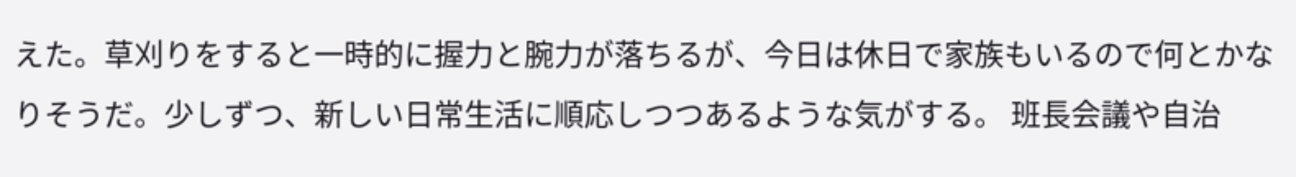えた。草刈りをすると一時的に握力と腕力が落ちるが、今日は休日で家族もいるので何とかなりそうだ。少しずつ、新しい日常生活に順応しつつあるような気がする。 班長会議や自治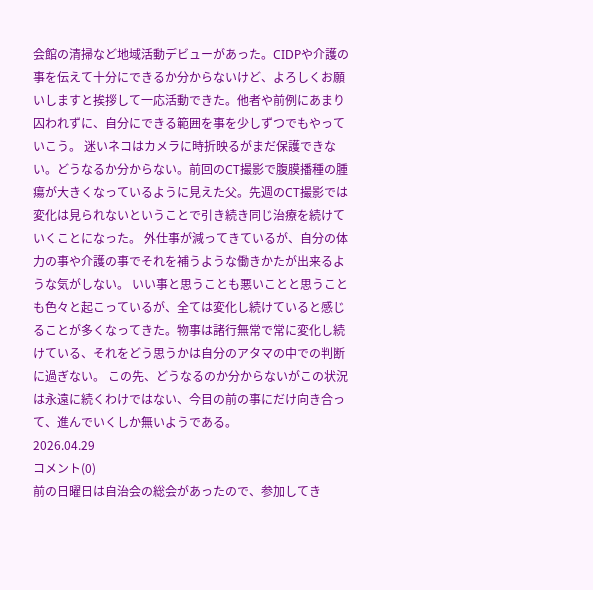会館の清掃など地域活動デビューがあった。CIDPや介護の事を伝えて十分にできるか分からないけど、よろしくお願いしますと挨拶して一応活動できた。他者や前例にあまり囚われずに、自分にできる範囲を事を少しずつでもやっていこう。 迷いネコはカメラに時折映るがまだ保護できない。どうなるか分からない。前回のCT撮影で腹膜播種の腫瘍が大きくなっているように見えた父。先週のCT撮影では変化は見られないということで引き続き同じ治療を続けていくことになった。 外仕事が減ってきているが、自分の体力の事や介護の事でそれを補うような働きかたが出来るような気がしない。 いい事と思うことも悪いことと思うことも色々と起こっているが、全ては変化し続けていると感じることが多くなってきた。物事は諸行無常で常に変化し続けている、それをどう思うかは自分のアタマの中での判断に過ぎない。 この先、どうなるのか分からないがこの状況は永遠に続くわけではない、今目の前の事にだけ向き合って、進んでいくしか無いようである。
2026.04.29
コメント(0)
前の日曜日は自治会の総会があったので、参加してき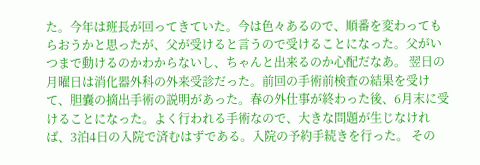た。今年は班長が回ってきていた。今は色々あるので、順番を変わってもらおうかと思ったが、父が受けると言うので受けることになった。父がいつまで動けるのかわからないし、ちゃんと出来るのか心配だなあ。 翌日の月曜日は消化器外科の外来受診だった。前回の手術前検査の結果を受けて、胆嚢の摘出手術の説明があった。春の外仕事が終わった後、6月末に受けることになった。よく行われる手術なので、大きな問題が生じなければ、3泊4日の入院で済むはずである。入院の予約手続きを行った。 その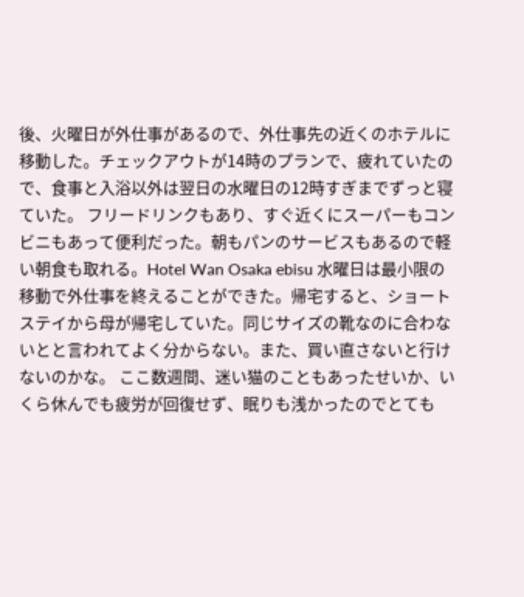後、火曜日が外仕事があるので、外仕事先の近くのホテルに移動した。チェックアウトが14時のプランで、疲れていたので、食事と入浴以外は翌日の水曜日の12時すぎまでずっと寝ていた。 フリードリンクもあり、すぐ近くにスーパーもコンビニもあって便利だった。朝もパンのサービスもあるので軽い朝食も取れる。Hotel Wan Osaka ebisu 水曜日は最小限の移動で外仕事を終えることができた。帰宅すると、ショートステイから母が帰宅していた。同じサイズの靴なのに合わないとと言われてよく分からない。また、買い直さないと行けないのかな。 ここ数週間、迷い猫のこともあったせいか、いくら休んでも疲労が回復せず、眠りも浅かったのでとても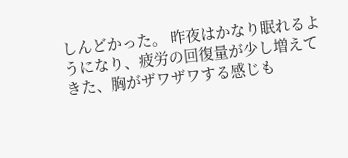しんどかった。 昨夜はかなり眠れるようになり、疲労の回復量が少し増えてきた、胸がザワザワする感じも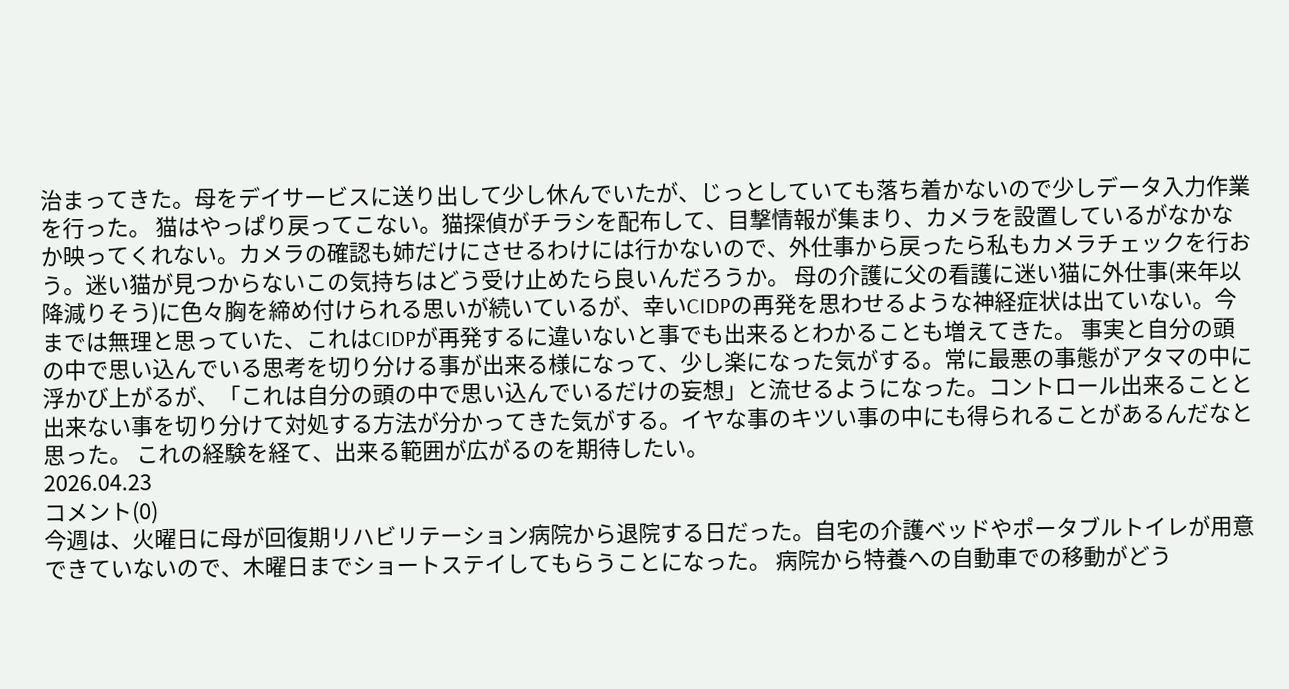治まってきた。母をデイサービスに送り出して少し休んでいたが、じっとしていても落ち着かないので少しデータ入力作業を行った。 猫はやっぱり戻ってこない。猫探偵がチラシを配布して、目撃情報が集まり、カメラを設置しているがなかなか映ってくれない。カメラの確認も姉だけにさせるわけには行かないので、外仕事から戻ったら私もカメラチェックを行おう。迷い猫が見つからないこの気持ちはどう受け止めたら良いんだろうか。 母の介護に父の看護に迷い猫に外仕事(来年以降減りそう)に色々胸を締め付けられる思いが続いているが、幸いCIDPの再発を思わせるような神経症状は出ていない。今までは無理と思っていた、これはCIDPが再発するに違いないと事でも出来るとわかることも増えてきた。 事実と自分の頭の中で思い込んでいる思考を切り分ける事が出来る様になって、少し楽になった気がする。常に最悪の事態がアタマの中に浮かび上がるが、「これは自分の頭の中で思い込んでいるだけの妄想」と流せるようになった。コントロール出来ることと出来ない事を切り分けて対処する方法が分かってきた気がする。イヤな事のキツい事の中にも得られることがあるんだなと思った。 これの経験を経て、出来る範囲が広がるのを期待したい。
2026.04.23
コメント(0)
今週は、火曜日に母が回復期リハビリテーション病院から退院する日だった。自宅の介護ベッドやポータブルトイレが用意できていないので、木曜日までショートステイしてもらうことになった。 病院から特養への自動車での移動がどう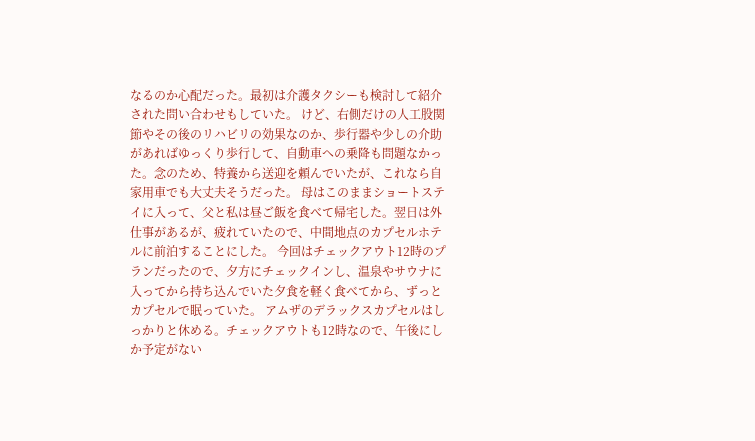なるのか心配だった。最初は介護タクシーも検討して紹介された問い合わせもしていた。 けど、右側だけの人工股関節やその後のリハビリの効果なのか、歩行器や少しの介助があればゆっくり歩行して、自動車への乗降も問題なかった。念のため、特養から送迎を頼んでいたが、これなら自家用車でも大丈夫そうだった。 母はこのままショートステイに入って、父と私は昼ご飯を食べて帰宅した。翌日は外仕事があるが、疲れていたので、中間地点のカプセルホテルに前泊することにした。 今回はチェックアウト12時のプランだったので、夕方にチェックインし、温泉やサウナに入ってから持ち込んでいた夕食を軽く食べてから、ずっとカプセルで眠っていた。 アムザのデラックスカプセルはしっかりと休める。チェックアウトも12時なので、午後にしか予定がない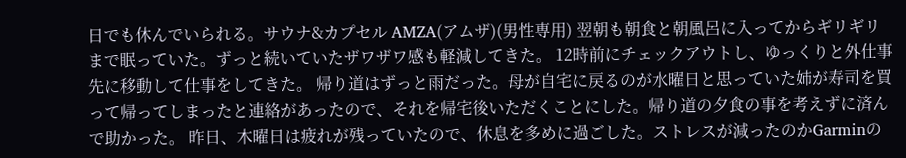日でも休んでいられる。サウナ&カプセル AMZA(アムザ)(男性専用) 翌朝も朝食と朝風呂に入ってからギリギリまで眠っていた。ずっと続いていたザワザワ感も軽減してきた。 12時前にチェックアウトし、ゆっくりと外仕事先に移動して仕事をしてきた。 帰り道はずっと雨だった。母が自宅に戻るのが水曜日と思っていた姉が寿司を買って帰ってしまったと連絡があったので、それを帰宅後いただくことにした。帰り道の夕食の事を考えずに済んで助かった。 昨日、木曜日は疲れが残っていたので、休息を多めに過ごした。ストレスが減ったのかGarminの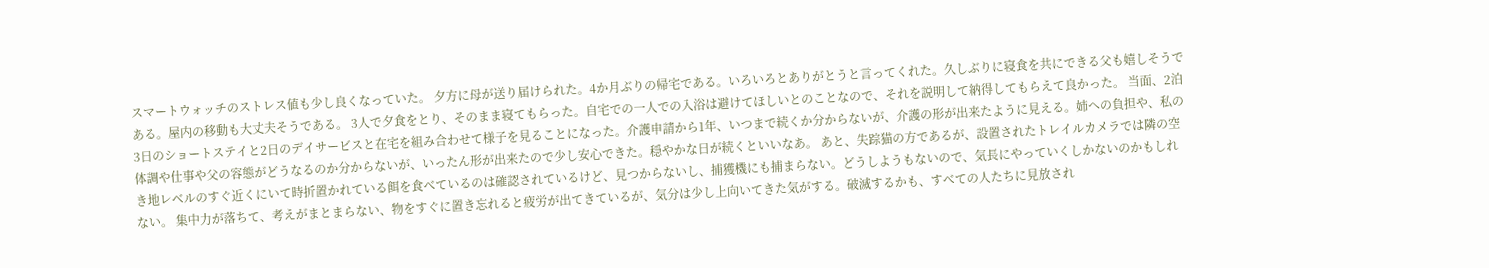スマートウォッチのストレス値も少し良くなっていた。 夕方に母が送り届けられた。4か月ぶりの帰宅である。いろいろとありがとうと言ってくれた。久しぶりに寝食を共にできる父も嬉しそうである。屋内の移動も大丈夫そうである。 3人で夕食をとり、そのまま寝てもらった。自宅での一人での入浴は避けてほしいとのことなので、それを説明して納得してもらえて良かった。 当面、2泊3日のショートステイと2日のデイサービスと在宅を組み合わせて様子を見ることになった。介護申請から1年、いつまで続くか分からないが、介護の形が出来たように見える。姉への負担や、私の体調や仕事や父の容態がどうなるのか分からないが、いったん形が出来たので少し安心できた。穏やかな日が続くといいなあ。 あと、失踪猫の方であるが、設置されたトレイルカメラでは隣の空き地レベルのすぐ近くにいて時折置かれている餌を食べているのは確認されているけど、見つからないし、捕獲機にも捕まらない。どうしようもないので、気長にやっていくしかないのかもしれない。 集中力が落ちて、考えがまとまらない、物をすぐに置き忘れると疲労が出てきているが、気分は少し上向いてきた気がする。破滅するかも、すべての人たちに見放され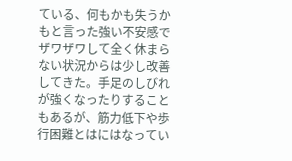ている、何もかも失うかもと言った強い不安感でザワザワして全く休まらない状況からは少し改善してきた。手足のしびれが強くなったりすることもあるが、筋力低下や歩行困難とはにはなってい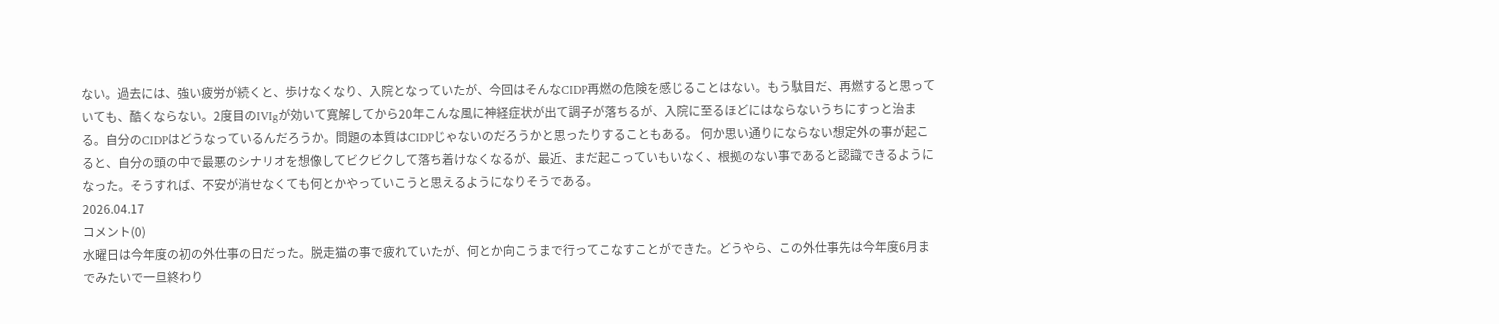ない。過去には、強い疲労が続くと、歩けなくなり、入院となっていたが、今回はそんなCIDP再燃の危険を感じることはない。もう駄目だ、再燃すると思っていても、酷くならない。2度目のIVIgが効いて寛解してから20年こんな風に神経症状が出て調子が落ちるが、入院に至るほどにはならないうちにすっと治まる。自分のCIDPはどうなっているんだろうか。問題の本質はCIDPじゃないのだろうかと思ったりすることもある。 何か思い通りにならない想定外の事が起こると、自分の頭の中で最悪のシナリオを想像してビクビクして落ち着けなくなるが、最近、まだ起こっていもいなく、根拠のない事であると認識できるようになった。そうすれば、不安が消せなくても何とかやっていこうと思えるようになりそうである。
2026.04.17
コメント(0)
水曜日は今年度の初の外仕事の日だった。脱走猫の事で疲れていたが、何とか向こうまで行ってこなすことができた。どうやら、この外仕事先は今年度6月までみたいで一旦終わり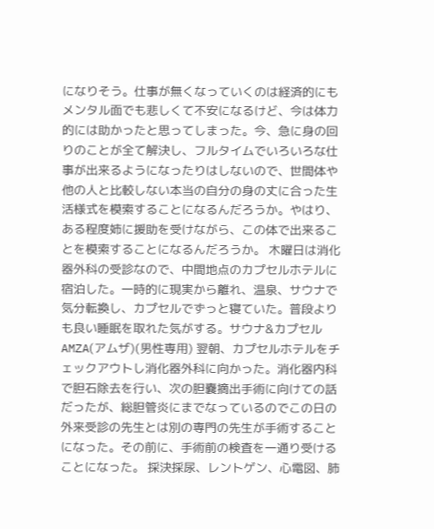になりそう。仕事が無くなっていくのは経済的にもメンタル面でも悲しくて不安になるけど、今は体力的には助かったと思ってしまった。今、急に身の回りのことが全て解決し、フルタイムでいろいろな仕事が出来るようになったりはしないので、世間体や他の人と比較しない本当の自分の身の丈に合った生活様式を模索することになるんだろうか。やはり、ある程度姉に援助を受けながら、この体で出来ることを模索することになるんだろうか。 木曜日は消化器外科の受診なので、中間地点のカプセルホテルに宿泊した。一時的に現実から離れ、温泉、サウナで気分転換し、カプセルでずっと寝ていた。普段よりも良い睡眠を取れた気がする。サウナ&カプセル AMZA(アムザ)(男性専用) 翌朝、カプセルホテルをチェックアウトし消化器外科に向かった。消化器内科で胆石除去を行い、次の胆嚢摘出手術に向けての話だったが、総胆管炎にまでなっているのでこの日の外来受診の先生とは別の専門の先生が手術することになった。その前に、手術前の検査を一通り受けることになった。 採決採尿、レントゲン、心電図、肺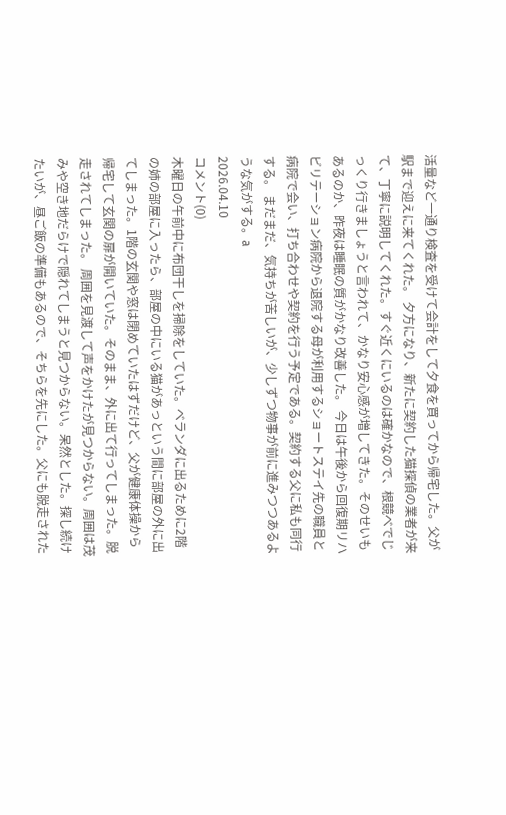活量など一通り検査を受けて会計をして夕食を買ってから帰宅した。父が駅まで迎えに来てくれた。 夕方になり、新たに契約した猫探偵の業者が来て、丁寧に説明してくれた。すぐ近くにいるのは確かなので、根競べでじっくり行きましょうと言われて、かなり安心感が増してきた。そのせいもあるのか、昨夜は睡眠の質がかなり改善した。 今日は午後から回復期リハビリテーション病院から退院する母が利用するショートステイ先の職員と病院で会い、打ち合わせや契約を行う予定である。契約する父に私も同行する。 まだまだ、気持ちが苦しいが、少しずつ物事が前に進みつつあるような気がする。a
2026.04.10
コメント(0)
木曜日の午前中に布団干しを掃除をしていた。ベランダに出るために2階の姉の部屋に入ったら、部屋の中にいる猫があっという間に部屋の外に出てしまった。1階の玄関や窓は閉めていたはずだけど、父が健康体操から帰宅して玄関の扉が開いていた。そのまま、外に出て行ってしまった。脱走されてしまった。 周囲を見渡して声をかけたが見つからない。周囲は茂みや空き地だらけで隠れてしまうと見つからない。呆然とした。探し続けたいが、昼ご飯の準備もあるので、そちらを先にした。父にも脱走された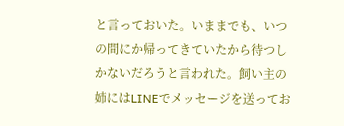と言っておいた。いままでも、いつの間にか帰ってきていたから待つしかないだろうと言われた。飼い主の姉にはLINEでメッセージを送ってお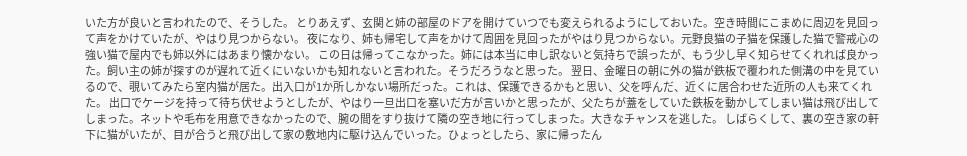いた方が良いと言われたので、そうした。 とりあえず、玄関と姉の部屋のドアを開けていつでも変えられるようにしておいた。空き時間にこまめに周辺を見回って声をかけていたが、やはり見つからない。 夜になり、姉も帰宅して声をかけて周囲を見回ったがやはり見つからない。元野良猫の子猫を保護した猫で警戒心の強い猫で屋内でも姉以外にはあまり懐かない。 この日は帰ってこなかった。姉には本当に申し訳ないと気持ちで誤ったが、もう少し早く知らせてくれれば良かった。飼い主の姉が探すのが遅れて近くにいないかも知れないと言われた。そうだろうなと思った。 翌日、金曜日の朝に外の猫が鉄板で覆われた側溝の中を見ているので、覗いてみたら室内猫が居た。出入口が1か所しかない場所だった。これは、保護できるかもと思い、父を呼んだ、近くに居合わせた近所の人も来てくれた。 出口でケージを持って待ち伏せようとしたが、やはり一旦出口を塞いだ方が言いかと思ったが、父たちが蓋をしていた鉄板を動かしてしまい猫は飛び出してしまった。ネットや毛布を用意できなかったので、腕の間をすり抜けて隣の空き地に行ってしまった。大きなチャンスを逃した。 しばらくして、裏の空き家の軒下に猫がいたが、目が合うと飛び出して家の敷地内に駆け込んでいった。ひょっとしたら、家に帰ったん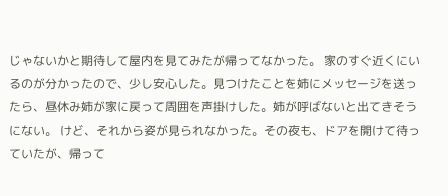じゃないかと期待して屋内を見てみたが帰ってなかった。 家のすぐ近くにいるのが分かったので、少し安心した。見つけたことを姉にメッセージを送ったら、昼休み姉が家に戻って周囲を声掛けした。姉が呼ばないと出てきそうにない。 けど、それから姿が見られなかった。その夜も、ドアを開けて待っていたが、帰って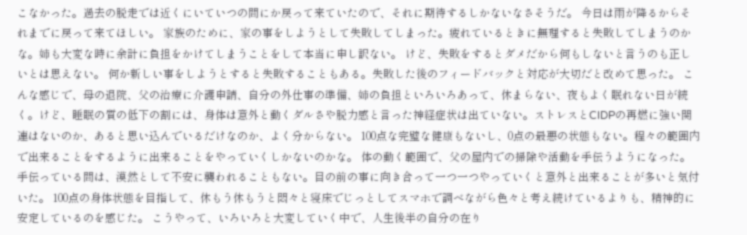こなかった。過去の脱走では近くにいていつの間にか戻って来ていたので、それに期待するしかないなさそうだ。 今日は雨が降るからそれまでに戻って来てほしい。 家族のために、家の事をしようとして失敗してしまった。疲れているときに無理すると失敗してしまうのかな。姉も大変な時に余計に負担をかけてしまうことをして本当に申し訳ない。 けど、失敗をするとダメだから何もしないと言うのも正しいとは思えない。 何か新しい事をしようとすると失敗することもある。失敗した後のフィードバックと対応が大切だと改めて思った。 こんな感じで、母の退院、父の治療に介護申請、自分の外仕事の準備、姉の負担といろいろあって、休まらない、夜もよく眠れない日が続く。けど、睡眠の質の低下の割には、身体は意外と動くダルさや脱力感と言った神経症状は出ていない。ストレスとCIDPの再燃に強い関連はないのか、あると思い込んでいるだけなのか、よく分からない。 100点な完璧な健康もないし、0点の最悪の状態もない。程々の範囲内で出来ることをするように出来ることをやっていくしかないのかな。 体の動く範囲で、父の屋内での掃除や活動を手伝うようになった。手伝っている間は、漠然として不安に襲われることもない。目の前の事に向き合って一つ一つやっていくと意外と出来ることが多いと気付いた。 100点の身体状態を目指して、休もう休もうと悶々と寝床でじっとしてスマホで調べながら色々と考え続けているよりも、精神的に安定しているのを感じた。 こうやって、いろいろと大変していく中で、人生後半の自分の在り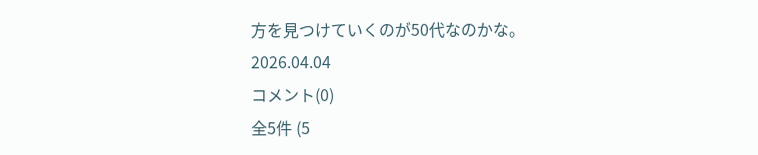方を見つけていくのが50代なのかな。
2026.04.04
コメント(0)
全5件 (5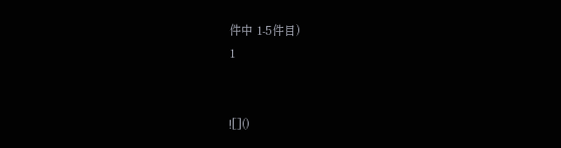件中 1-5件目)
1


![]()